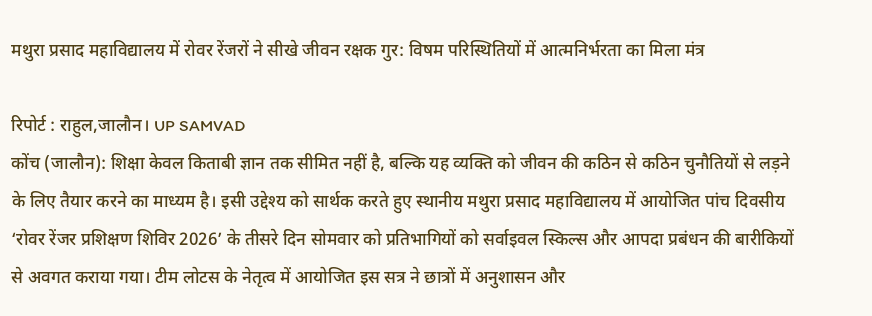मथुरा प्रसाद महाविद्यालय में रोवर रेंजरों ने सीखे जीवन रक्षक गुर: विषम परिस्थितियों में आत्मनिर्भरता का मिला मंत्र

रिपोर्ट : राहुल,जालौन। UP SAMVAD
कोंच (जालौन): शिक्षा केवल किताबी ज्ञान तक सीमित नहीं है, बल्कि यह व्यक्ति को जीवन की कठिन से कठिन चुनौतियों से लड़ने के लिए तैयार करने का माध्यम है। इसी उद्देश्य को सार्थक करते हुए स्थानीय मथुरा प्रसाद महाविद्यालय में आयोजित पांच दिवसीय ‘रोवर रेंजर प्रशिक्षण शिविर 2026’ के तीसरे दिन सोमवार को प्रतिभागियों को सर्वाइवल स्किल्स और आपदा प्रबंधन की बारीकियों से अवगत कराया गया। टीम लोटस के नेतृत्व में आयोजित इस सत्र ने छात्रों में अनुशासन और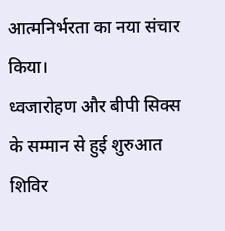आत्मनिर्भरता का नया संचार किया।
ध्वजारोहण और बीपी सिक्स के सम्मान से हुई शुरुआत
शिविर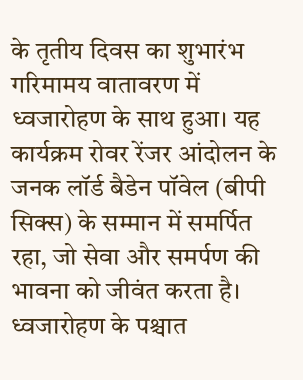के तृतीय दिवस का शुभारंभ गरिमामय वातावरण में ध्वजारोहण के साथ हुआ। यह कार्यक्रम रोवर रेंजर आंदोलन के जनक लॉर्ड बैडेन पॉवेल (बीपी सिक्स) के सम्मान में समर्पित रहा, जो सेवा और समर्पण की भावना को जीवंत करता है। ध्वजारोहण के पश्चात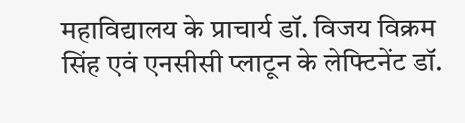महाविद्यालय के प्राचार्य डॉ. विजय विक्रम सिंह एवं एनसीसी प्लाटून के लेफ्टिनेंट डॉ.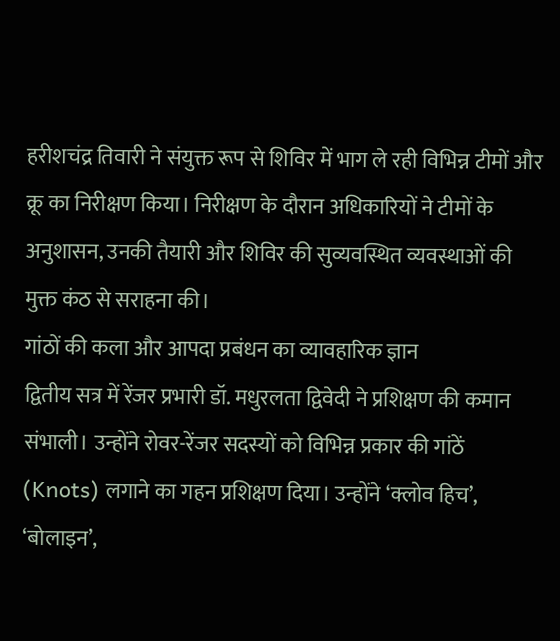हरीशचंद्र तिवारी ने संयुक्त रूप से शिविर में भाग ले रही विभिन्न टीमों और क्रू का निरीक्षण किया। निरीक्षण के दौरान अधिकारियों ने टीमों के अनुशासन, उनकी तैयारी और शिविर की सुव्यवस्थित व्यवस्थाओं की मुक्त कंठ से सराहना की।
गांठों की कला और आपदा प्रबंधन का व्यावहारिक ज्ञान
द्वितीय सत्र में रेंजर प्रभारी डॉ. मधुरलता द्विवेदी ने प्रशिक्षण की कमान संभाली। उन्होंने रोवर-रेंजर सदस्यों को विभिन्न प्रकार की गांठें (Knots) लगाने का गहन प्रशिक्षण दिया। उन्होंने ‘क्लोव हिच’, ‘बोलाइन’,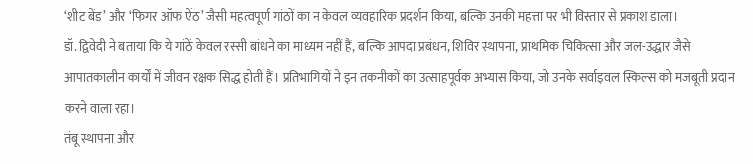‘शीट बेंड’ और ‘फिगर ऑफ ऐंठ’ जैसी महत्वपूर्ण गांठों का न केवल व्यवहारिक प्रदर्शन किया, बल्कि उनकी महत्ता पर भी विस्तार से प्रकाश डाला।
डॉ. द्विवेदी ने बताया कि ये गांठें केवल रस्सी बांधने का माध्यम नहीं हैं, बल्कि आपदा प्रबंधन, शिविर स्थापना, प्राथमिक चिकित्सा और जल-उद्धार जैसे आपातकालीन कार्यों में जीवन रक्षक सिद्ध होती हैं। प्रतिभागियों ने इन तकनीकों का उत्साहपूर्वक अभ्यास किया, जो उनके सर्वाइवल स्किल्स को मजबूती प्रदान करने वाला रहा।
तंबू स्थापना और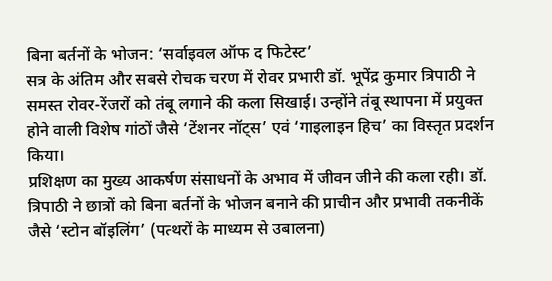बिना बर्तनों के भोजन: ‘सर्वाइवल ऑफ द फिटेस्ट’
सत्र के अंतिम और सबसे रोचक चरण में रोवर प्रभारी डॉ. भूपेंद्र कुमार त्रिपाठी ने समस्त रोवर-रेंजरों को तंबू लगाने की कला सिखाई। उन्होंने तंबू स्थापना में प्रयुक्त होने वाली विशेष गांठों जैसे ‘टेंशनर नॉट्स’ एवं ‘गाइलाइन हिच’ का विस्तृत प्रदर्शन किया।
प्रशिक्षण का मुख्य आकर्षण संसाधनों के अभाव में जीवन जीने की कला रही। डॉ. त्रिपाठी ने छात्रों को बिना बर्तनों के भोजन बनाने की प्राचीन और प्रभावी तकनीकें जैसे ‘स्टोन बॉइलिंग’ (पत्थरों के माध्यम से उबालना)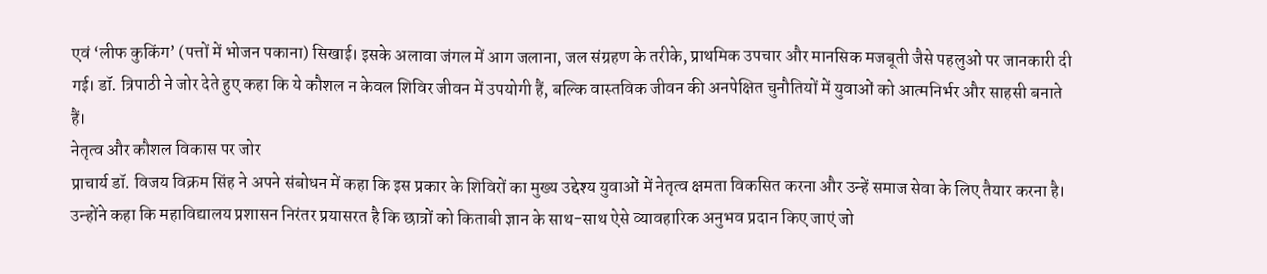एवं ‘लीफ कुकिंग’ (पत्तों में भोजन पकाना) सिखाई। इसके अलावा जंगल में आग जलाना, जल संग्रहण के तरीके, प्राथमिक उपचार और मानसिक मजबूती जैसे पहलुओं पर जानकारी दी गई। डॉ. त्रिपाठी ने जोर देते हुए कहा कि ये कौशल न केवल शिविर जीवन में उपयोगी हैं, बल्कि वास्तविक जीवन की अनपेक्षित चुनौतियों में युवाओं को आत्मनिर्भर और साहसी बनाते हैं।
नेतृत्व और कौशल विकास पर जोर
प्राचार्य डॉ. विजय विक्रम सिंह ने अपने संबोधन में कहा कि इस प्रकार के शिविरों का मुख्य उद्देश्य युवाओं में नेतृत्व क्षमता विकसित करना और उन्हें समाज सेवा के लिए तैयार करना है। उन्होंने कहा कि महाविद्यालय प्रशासन निरंतर प्रयासरत है कि छात्रों को किताबी ज्ञान के साथ-साथ ऐसे व्यावहारिक अनुभव प्रदान किए जाएं जो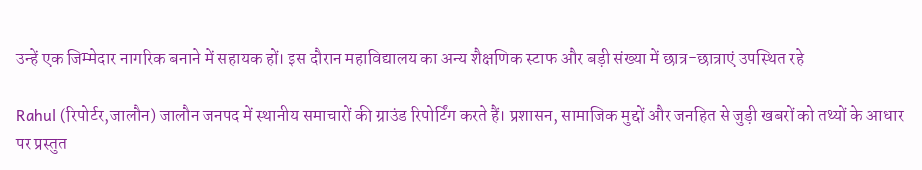उन्हें एक जिम्मेदार नागरिक बनाने में सहायक हों। इस दौरान महाविद्यालय का अन्य शैक्षणिक स्टाफ और बड़ी संख्या में छात्र-छात्राएं उपस्थित रहे

Rahul (रिपोर्टर,जालौन) जालौन जनपद में स्थानीय समाचारों की ग्राउंड रिपोर्टिंग करते हैं। प्रशासन, सामाजिक मुद्दों और जनहित से जुड़ी खबरों को तथ्यों के आधार पर प्रस्तुत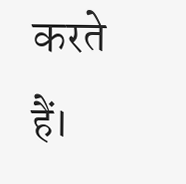करते हैं।